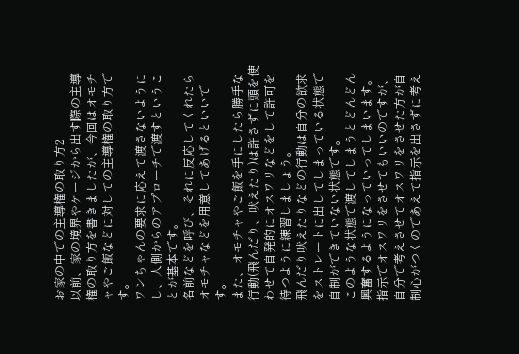お家の中での主導権の取り方2
以前、家の境界やケージから出す際の主導権の取り方を書きましたが、今回はオモチャやご飯などに対しての主導権の取り方です。
ワンちゃんの要求に応えて渡さないようにし、人側からのアプローチで渡すということが基本です。
名前などを呼び、それに反応してくれたらオモチャなどを用意してあげるといいです。
また、オモチャやご飯を手にしたら勝手な行動(飛んだり、吠えたり)は許さずに頭を使わせて自発的にオスワリなどをして許可を待つように練習しましょう。
飛んだり吠えたりなどの行動は自分の欲求をストレートに出してしまっている状態で自制ができていない状態です。
このような状態で渡してしまうとどんどん興奮するようになっていってしまいます。
指示でオスワリをさせてもいいのですが、自分で考えさせてオスワリをさせた方が自制心がつくのであえて指示を出さずに考え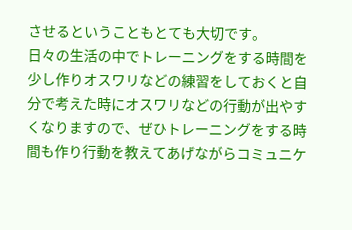させるということもとても大切です。
日々の生活の中でトレーニングをする時間を少し作りオスワリなどの練習をしておくと自分で考えた時にオスワリなどの行動が出やすくなりますので、ぜひトレーニングをする時間も作り行動を教えてあげながらコミュニケ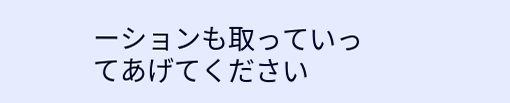ーションも取っていってあげてください